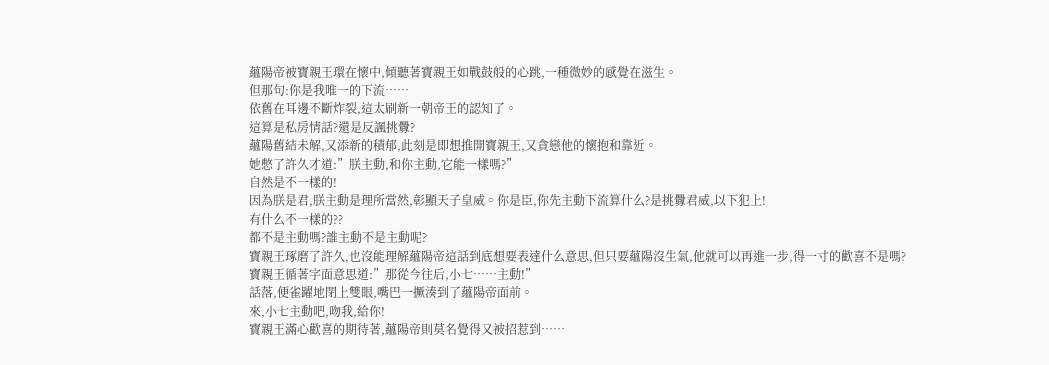蘊陽帝被寶親王環在懷中,傾聽著寶親王如戰鼓般的心跳,一種微妙的感覺在滋生。
但那句:你是我唯一的下流……
依舊在耳邊不斷炸裂,這太刷新一朝帝王的認知了。
這算是私房情話?還是反諷挑釁?
蘊陽舊結未解,又添新的積郁,此刻是即想推開寶親王,又貪戀他的懷抱和靠近。
她憋了許久才道:”朕主動,和你主動,它能一樣嗎?”
自然是不一樣的!
因為朕是君,朕主動是理所當然,彰顯天子皇威。你是臣,你先主動下流算什么?是挑釁君威,以下犯上!
有什么不一樣的??
都不是主動嗎?誰主動不是主動呢?
寶親王琢磨了許久,也沒能理解蘊陽帝這話到底想要表達什么意思,但只要蘊陽沒生氣,他就可以再進一步,得一寸的歡喜不是嗎?
寶親王循著字面意思道:”那從今往后,小七……主動!”
話落,便雀躍地閉上雙眼,嘴巴一撅湊到了蘊陽帝面前。
來,小七主動吧,吻我,給你!
寶親王滿心歡喜的期待著,蘊陽帝則莫名覺得又被招惹到……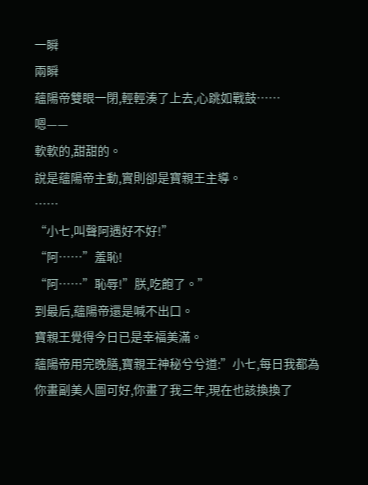一瞬
兩瞬
蘊陽帝雙眼一閉,輕輕湊了上去,心跳如戰鼓……
嗯——
軟軟的,甜甜的。
說是蘊陽帝主動,實則卻是寶親王主導。
……
“小七,叫聲阿遇好不好!”
“阿……”羞恥!
“阿……”恥辱!”朕,吃飽了。”
到最后,蘊陽帝還是喊不出口。
寶親王覺得今日已是幸福美滿。
蘊陽帝用完晚膳,寶親王神秘兮兮道:”小七,每日我都為你畫副美人圖可好,你畫了我三年,現在也該換換了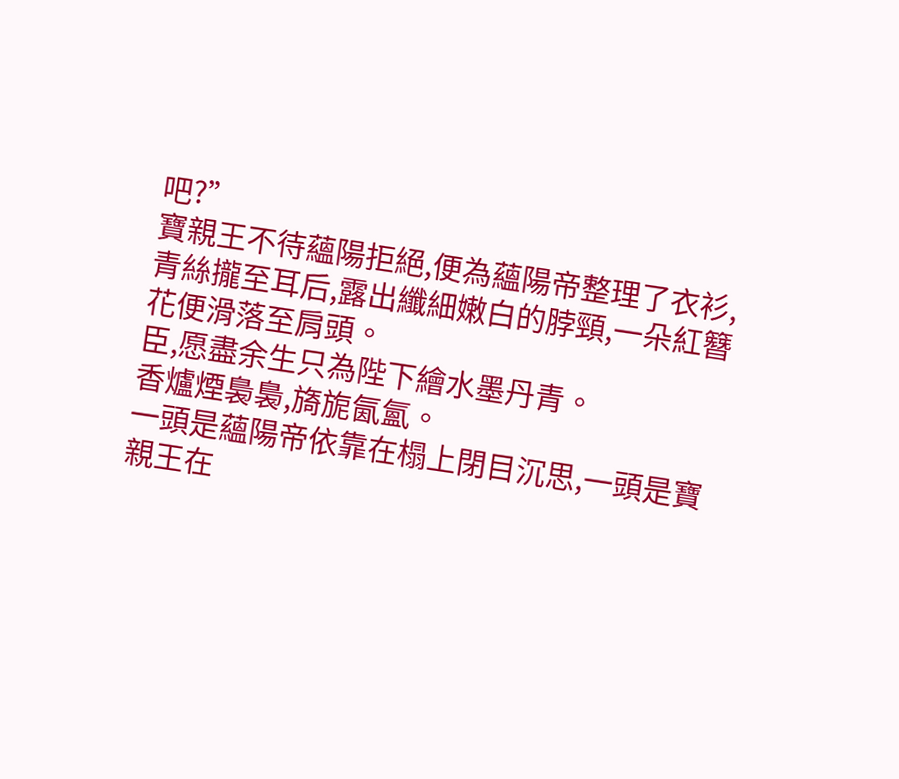吧?”
寶親王不待蘊陽拒絕,便為蘊陽帝整理了衣衫,青絲攏至耳后,露出纖細嫩白的脖頸,一朵紅簪花便滑落至肩頭。
臣,愿盡余生只為陛下繪水墨丹青。
香爐煙裊裊,旖旎氤氳。
一頭是蘊陽帝依靠在榻上閉目沉思,一頭是寶親王在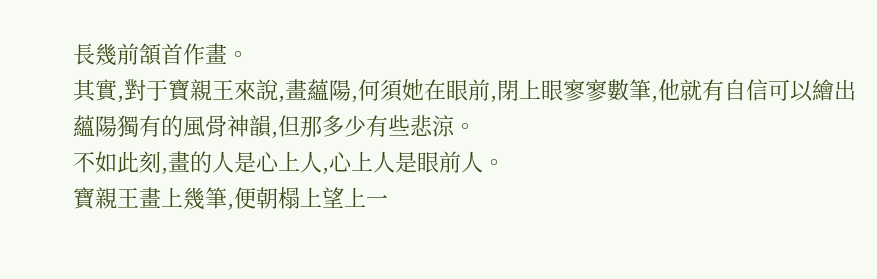長幾前頷首作畫。
其實,對于寶親王來說,畫蘊陽,何須她在眼前,閉上眼寥寥數筆,他就有自信可以繪出蘊陽獨有的風骨神韻,但那多少有些悲涼。
不如此刻,畫的人是心上人,心上人是眼前人。
寶親王畫上幾筆,便朝榻上望上一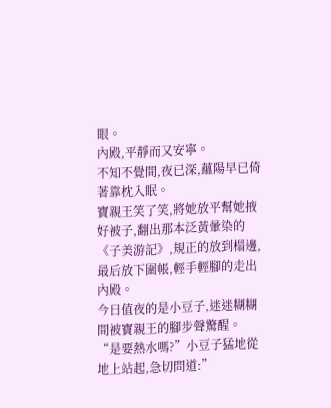眼。
內殿,平靜而又安寧。
不知不覺間,夜已深,蘊陽早已倚著靠枕入眠。
寶親王笑了笑,將她放平幫她掖好被子,翻出那本泛黃暈染的《子美游記》,規正的放到榻邊,最后放下圍帳,輕手輕腳的走出內殿。
今日值夜的是小豆子,迷迷糊糊間被寶親王的腳步聲驚醒。
“是要熱水嗎?”小豆子猛地從地上站起,急切問道:”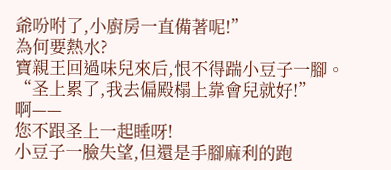爺吩咐了,小廚房一直備著呢!”
為何要熱水?
寶親王回過味兒來后,恨不得踹小豆子一腳。
“圣上累了,我去偏殿榻上靠會兒就好!”
啊——
您不跟圣上一起睡呀!
小豆子一臉失望,但還是手腳麻利的跑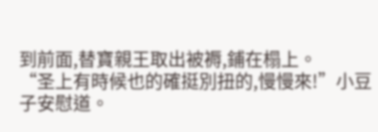到前面,替寶親王取出被褥,鋪在榻上。
“圣上有時候也的確挺別扭的,慢慢來!”小豆子安慰道。